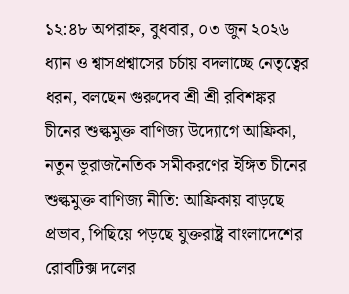১২:৪৮ অপরাহ্ন, বুধবার, ০৩ জুন ২০২৬
ধ্যান ও শ্বাসপ্রশ্বাসের চর্চায় বদলাচ্ছে নেতৃত্বের ধরন, বলছেন গুরুদেব শ্রী শ্রী রবিশঙ্কর চীনের শুল্কমুক্ত বাণিজ্য উদ্যোগে আফ্রিকা, নতুন ভূরাজনৈতিক সমীকরণের ইঙ্গিত চীনের শুল্কমুক্ত বাণিজ্য নীতি: আফ্রিকায় বাড়ছে প্রভাব, পিছিয়ে পড়ছে যুক্তরাষ্ট্র বাংলাদেশের রোবটিক্স দলের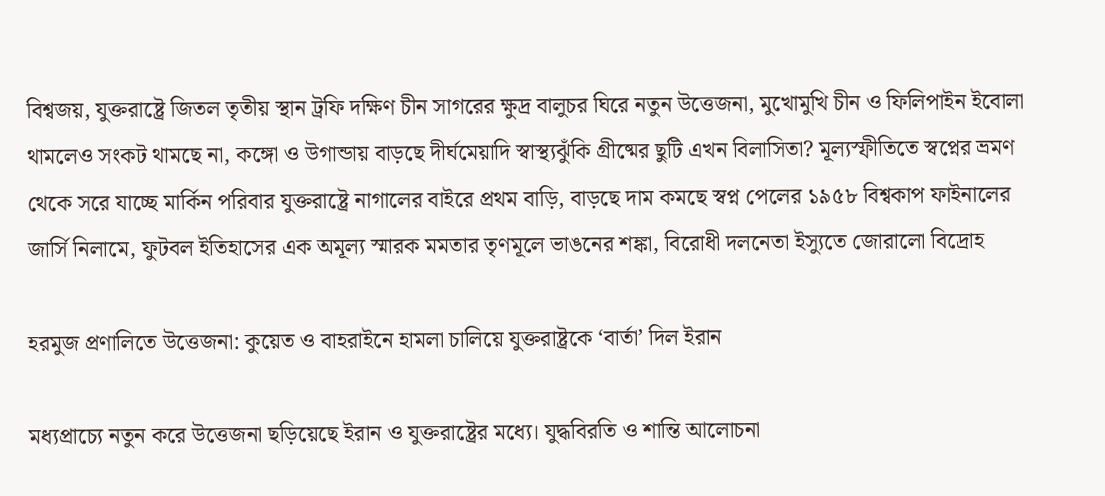বিশ্বজয়, যুক্তরাষ্ট্রে জিতল তৃতীয় স্থান ট্রফি দক্ষিণ চীন সাগরের ক্ষুদ্র বালুচর ঘিরে নতুন উত্তেজনা, মুখোমুখি চীন ও ফিলিপাইন ইবোলা থামলেও সংকট থামছে না, কঙ্গো ও উগান্ডায় বাড়ছে দীর্ঘমেয়াদি স্বাস্থ্যঝুঁকি গ্রীষ্মের ছুটি এখন বিলাসিতা? মূল্যস্ফীতিতে স্বপ্নের ভ্রমণ থেকে সরে যাচ্ছে মার্কিন পরিবার যুক্তরাষ্ট্রে নাগালের বাইরে প্রথম বাড়ি, বাড়ছে দাম কমছে স্বপ্ন পেলের ১৯৫৮ বিশ্বকাপ ফাইনালের জার্সি নিলামে, ফুটবল ইতিহাসের এক অমূল্য স্মারক মমতার তৃণমূলে ভাঙনের শঙ্কা, বিরোধী দলনেতা ইস্যুতে জোরালো বিদ্রোহ

হরমুজ প্রণালিতে উত্তেজনা: কুয়েত ও বাহরাইনে হামলা চালিয়ে যুক্তরাষ্ট্রকে ‘বার্তা’ দিল ইরান

মধ্যপ্রাচ্যে নতুন করে উত্তেজনা ছড়িয়েছে ইরান ও যুক্তরাষ্ট্রের মধ্যে। যুদ্ধবিরতি ও শান্তি আলোচনা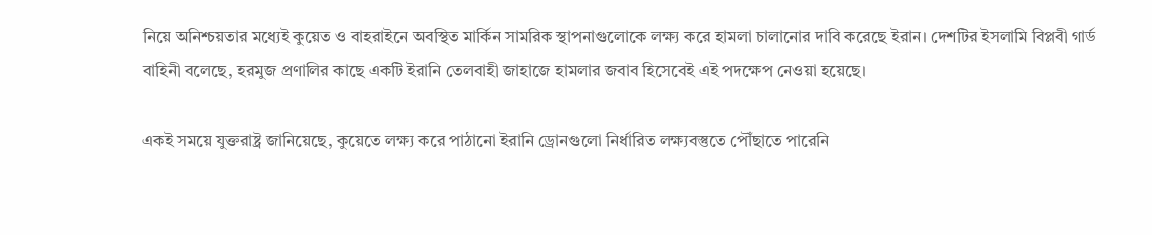নিয়ে অনিশ্চয়তার মধ্যেই কুয়েত ও বাহরাইনে অবস্থিত মার্কিন সামরিক স্থাপনাগুলোকে লক্ষ্য করে হামলা চালানোর দাবি করেছে ইরান। দেশটির ইসলামি বিপ্লবী গার্ড বাহিনী বলেছে, হরমুজ প্রণালির কাছে একটি ইরানি তেলবাহী জাহাজে হামলার জবাব হিসেবেই এই পদক্ষেপ নেওয়া হয়েছে।

একই সময়ে যুক্তরাষ্ট্র জানিয়েছে, কুয়েতে লক্ষ্য করে পাঠানো ইরানি ড্রোনগুলো নির্ধারিত লক্ষ্যবস্তুতে পৌঁছাতে পারেনি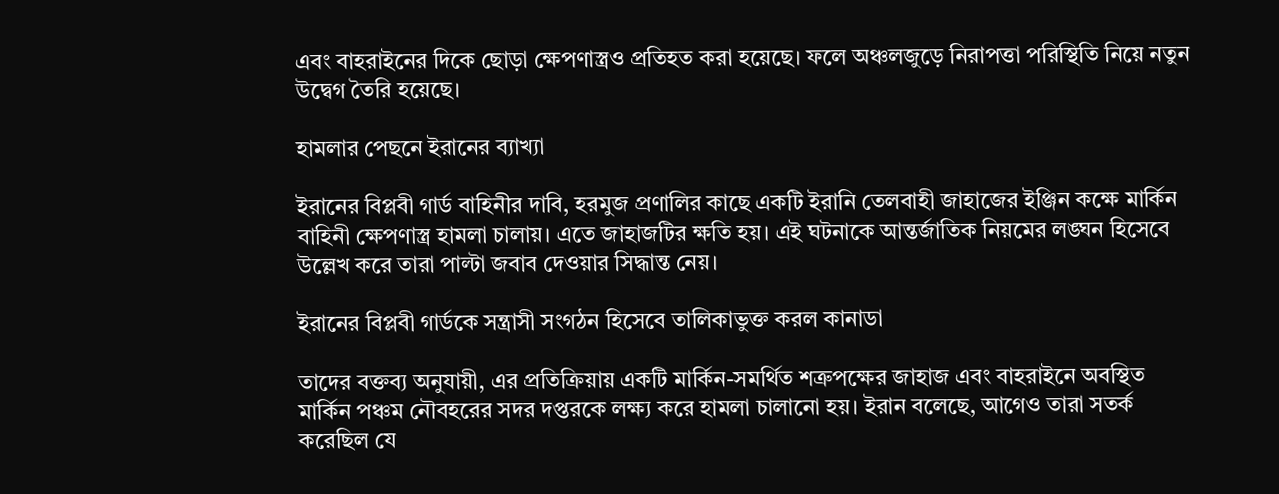এবং বাহরাইনের দিকে ছোড়া ক্ষেপণাস্ত্রও প্রতিহত করা হয়েছে। ফলে অঞ্চলজুড়ে নিরাপত্তা পরিস্থিতি নিয়ে নতুন উদ্বেগ তৈরি হয়েছে।

হামলার পেছনে ইরানের ব্যাখ্যা

ইরানের বিপ্লবী গার্ড বাহিনীর দাবি, হরমুজ প্রণালির কাছে একটি ইরানি তেলবাহী জাহাজের ইঞ্জিন কক্ষে মার্কিন বাহিনী ক্ষেপণাস্ত্র হামলা চালায়। এতে জাহাজটির ক্ষতি হয়। এই ঘটনাকে আন্তর্জাতিক নিয়মের লঙ্ঘন হিসেবে উল্লেখ করে তারা পাল্টা জবাব দেওয়ার সিদ্ধান্ত নেয়।

ইরানের বিপ্লবী গার্ডকে সন্ত্রাসী সংগঠন হিসেবে তালিকাভুক্ত করল কানাডা

তাদের বক্তব্য অনুযায়ী, এর প্রতিক্রিয়ায় একটি মার্কিন-সমর্থিত শত্রুপক্ষের জাহাজ এবং বাহরাইনে অবস্থিত মার্কিন পঞ্চম নৌবহরের সদর দপ্তরকে লক্ষ্য করে হামলা চালানো হয়। ইরান বলেছে, আগেও তারা সতর্ক করেছিল যে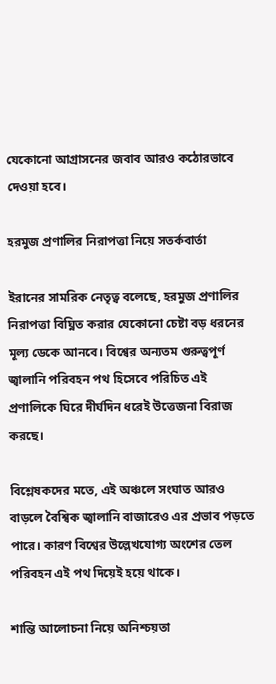যেকোনো আগ্রাসনের জবাব আরও কঠোরভাবে দেওয়া হবে।

হরমুজ প্রণালির নিরাপত্তা নিয়ে সতর্কবার্তা

ইরানের সামরিক নেতৃত্ব বলেছে, হরমুজ প্রণালির নিরাপত্তা বিঘ্নিত করার যেকোনো চেষ্টা বড় ধরনের মূল্য ডেকে আনবে। বিশ্বের অন্যতম গুরুত্বপূর্ণ জ্বালানি পরিবহন পথ হিসেবে পরিচিত এই প্রণালিকে ঘিরে দীর্ঘদিন ধরেই উত্তেজনা বিরাজ করছে।

বিশ্লেষকদের মতে, এই অঞ্চলে সংঘাত আরও বাড়লে বৈশ্বিক জ্বালানি বাজারেও এর প্রভাব পড়তে পারে। কারণ বিশ্বের উল্লেখযোগ্য অংশের তেল পরিবহন এই পথ দিয়েই হয়ে থাকে।

শান্তি আলোচনা নিয়ে অনিশ্চয়তা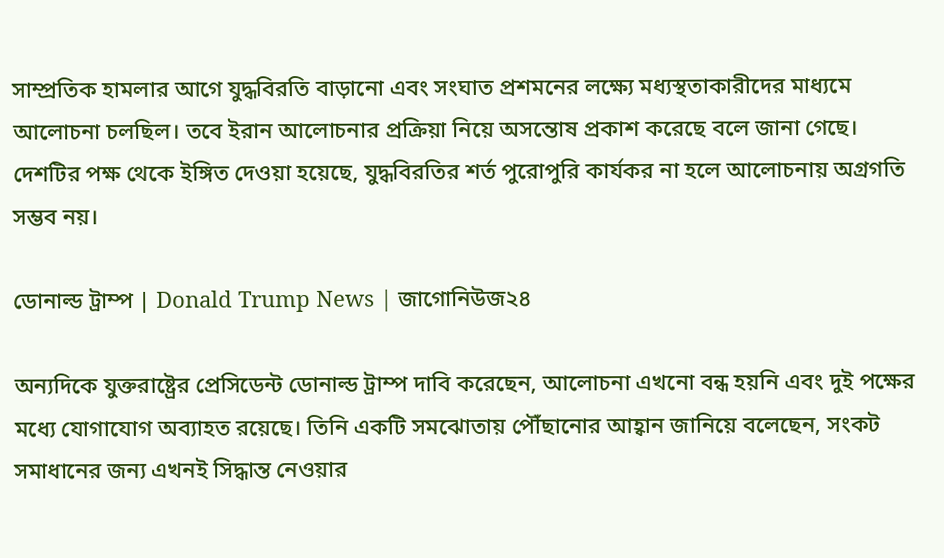সাম্প্রতিক হামলার আগে যুদ্ধবিরতি বাড়ানো এবং সংঘাত প্রশমনের লক্ষ্যে মধ্যস্থতাকারীদের মাধ্যমে আলোচনা চলছিল। তবে ইরান আলোচনার প্রক্রিয়া নিয়ে অসন্তোষ প্রকাশ করেছে বলে জানা গেছে। দেশটির পক্ষ থেকে ইঙ্গিত দেওয়া হয়েছে, যুদ্ধবিরতির শর্ত পুরোপুরি কার্যকর না হলে আলোচনায় অগ্রগতি সম্ভব নয়।

ডোনাল্ড ট্রাম্প | Donald Trump News | জাগোনিউজ২৪

অন্যদিকে যুক্তরাষ্ট্রের প্রেসিডেন্ট ডোনাল্ড ট্রাম্প দাবি করেছেন, আলোচনা এখনো বন্ধ হয়নি এবং দুই পক্ষের মধ্যে যোগাযোগ অব্যাহত রয়েছে। তিনি একটি সমঝোতায় পৌঁছানোর আহ্বান জানিয়ে বলেছেন, সংকট সমাধানের জন্য এখনই সিদ্ধান্ত নেওয়ার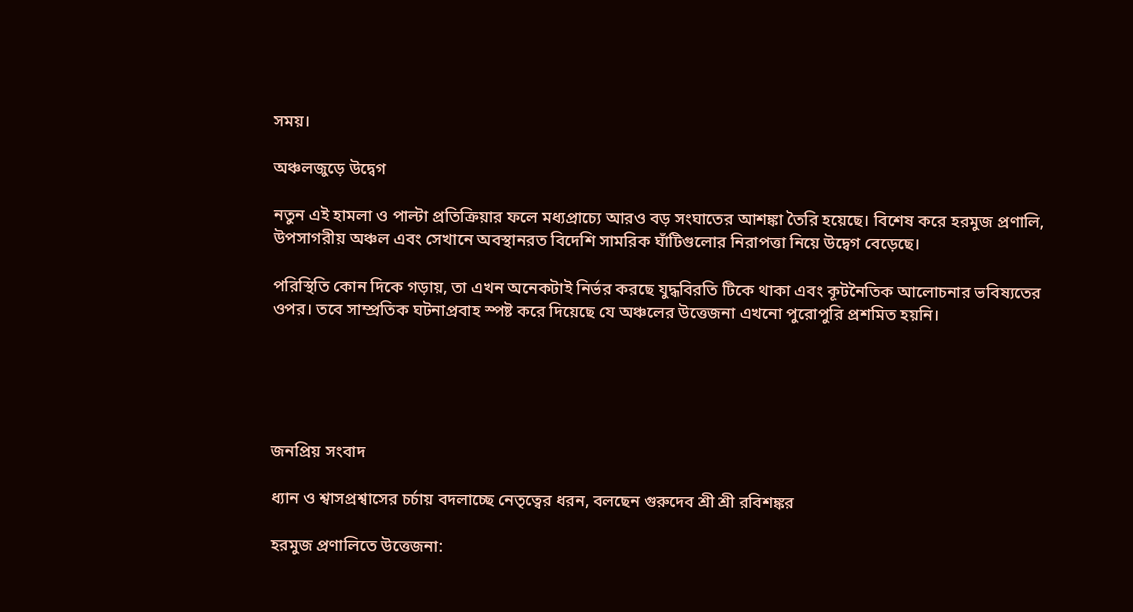সময়।

অঞ্চলজুড়ে উদ্বেগ

নতুন এই হামলা ও পাল্টা প্রতিক্রিয়ার ফলে মধ্যপ্রাচ্যে আরও বড় সংঘাতের আশঙ্কা তৈরি হয়েছে। বিশেষ করে হরমুজ প্রণালি, উপসাগরীয় অঞ্চল এবং সেখানে অবস্থানরত বিদেশি সামরিক ঘাঁটিগুলোর নিরাপত্তা নিয়ে উদ্বেগ বেড়েছে।

পরিস্থিতি কোন দিকে গড়ায়, তা এখন অনেকটাই নির্ভর করছে যুদ্ধবিরতি টিকে থাকা এবং কূটনৈতিক আলোচনার ভবিষ্যতের ওপর। তবে সাম্প্রতিক ঘটনাপ্রবাহ স্পষ্ট করে দিয়েছে যে অঞ্চলের উত্তেজনা এখনো পুরোপুরি প্রশমিত হয়নি।





জনপ্রিয় সংবাদ

ধ্যান ও শ্বাসপ্রশ্বাসের চর্চায় বদলাচ্ছে নেতৃত্বের ধরন, বলছেন গুরুদেব শ্রী শ্রী রবিশঙ্কর

হরমুজ প্রণালিতে উত্তেজনা: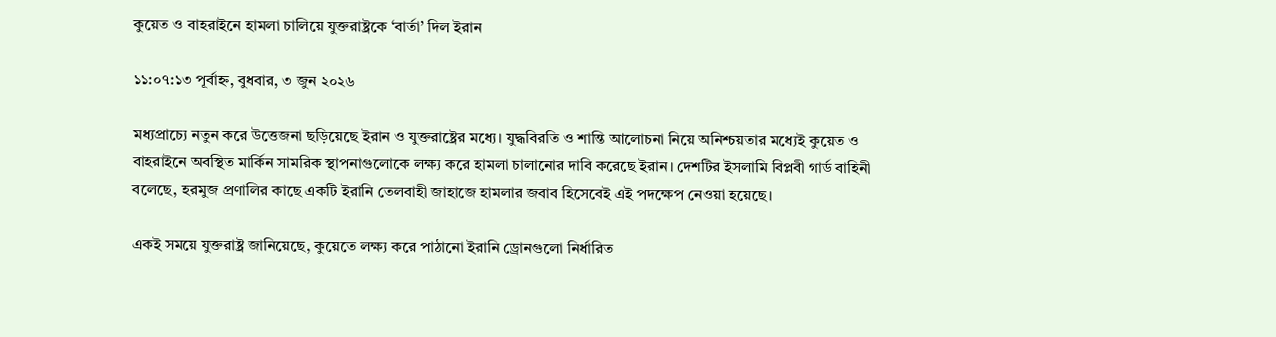কুয়েত ও বাহরাইনে হামলা চালিয়ে যুক্তরাষ্ট্রকে ‘বার্তা’ দিল ইরান

১১:০৭:১৩ পূর্বাহ্ন, বুধবার, ৩ জুন ২০২৬

মধ্যপ্রাচ্যে নতুন করে উত্তেজনা ছড়িয়েছে ইরান ও যুক্তরাষ্ট্রের মধ্যে। যুদ্ধবিরতি ও শান্তি আলোচনা নিয়ে অনিশ্চয়তার মধ্যেই কুয়েত ও বাহরাইনে অবস্থিত মার্কিন সামরিক স্থাপনাগুলোকে লক্ষ্য করে হামলা চালানোর দাবি করেছে ইরান। দেশটির ইসলামি বিপ্লবী গার্ড বাহিনী বলেছে, হরমুজ প্রণালির কাছে একটি ইরানি তেলবাহী জাহাজে হামলার জবাব হিসেবেই এই পদক্ষেপ নেওয়া হয়েছে।

একই সময়ে যুক্তরাষ্ট্র জানিয়েছে, কুয়েতে লক্ষ্য করে পাঠানো ইরানি ড্রোনগুলো নির্ধারিত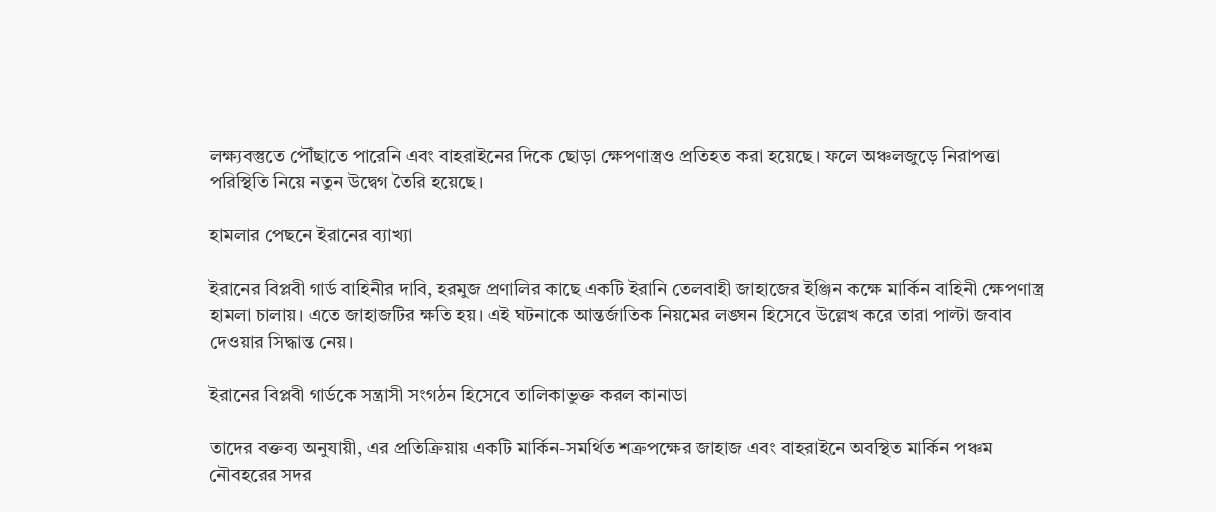লক্ষ্যবস্তুতে পৌঁছাতে পারেনি এবং বাহরাইনের দিকে ছোড়া ক্ষেপণাস্ত্রও প্রতিহত করা হয়েছে। ফলে অঞ্চলজুড়ে নিরাপত্তা পরিস্থিতি নিয়ে নতুন উদ্বেগ তৈরি হয়েছে।

হামলার পেছনে ইরানের ব্যাখ্যা

ইরানের বিপ্লবী গার্ড বাহিনীর দাবি, হরমুজ প্রণালির কাছে একটি ইরানি তেলবাহী জাহাজের ইঞ্জিন কক্ষে মার্কিন বাহিনী ক্ষেপণাস্ত্র হামলা চালায়। এতে জাহাজটির ক্ষতি হয়। এই ঘটনাকে আন্তর্জাতিক নিয়মের লঙ্ঘন হিসেবে উল্লেখ করে তারা পাল্টা জবাব দেওয়ার সিদ্ধান্ত নেয়।

ইরানের বিপ্লবী গার্ডকে সন্ত্রাসী সংগঠন হিসেবে তালিকাভুক্ত করল কানাডা

তাদের বক্তব্য অনুযায়ী, এর প্রতিক্রিয়ায় একটি মার্কিন-সমর্থিত শত্রুপক্ষের জাহাজ এবং বাহরাইনে অবস্থিত মার্কিন পঞ্চম নৌবহরের সদর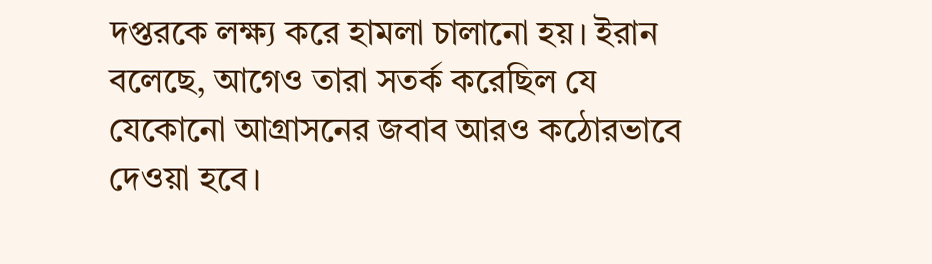দপ্তরকে লক্ষ্য করে হামলা চালানো হয়। ইরান বলেছে, আগেও তারা সতর্ক করেছিল যে যেকোনো আগ্রাসনের জবাব আরও কঠোরভাবে দেওয়া হবে।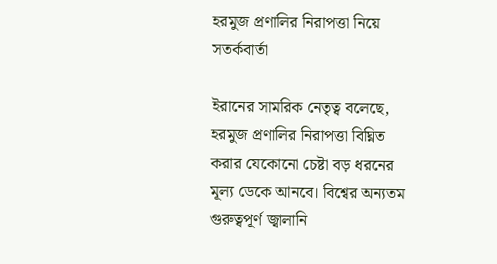হরমুজ প্রণালির নিরাপত্তা নিয়ে সতর্কবার্তা

ইরানের সামরিক নেতৃত্ব বলেছে, হরমুজ প্রণালির নিরাপত্তা বিঘ্নিত করার যেকোনো চেষ্টা বড় ধরনের মূল্য ডেকে আনবে। বিশ্বের অন্যতম গুরুত্বপূর্ণ জ্বালানি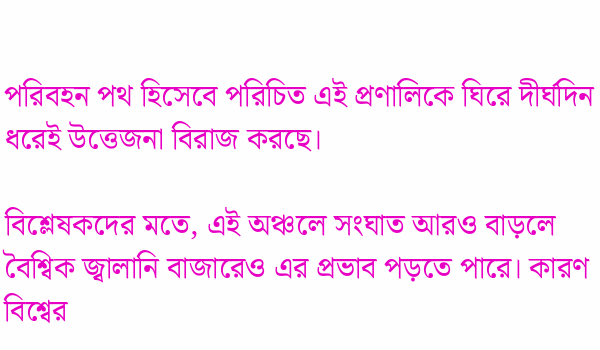পরিবহন পথ হিসেবে পরিচিত এই প্রণালিকে ঘিরে দীর্ঘদিন ধরেই উত্তেজনা বিরাজ করছে।

বিশ্লেষকদের মতে, এই অঞ্চলে সংঘাত আরও বাড়লে বৈশ্বিক জ্বালানি বাজারেও এর প্রভাব পড়তে পারে। কারণ বিশ্বের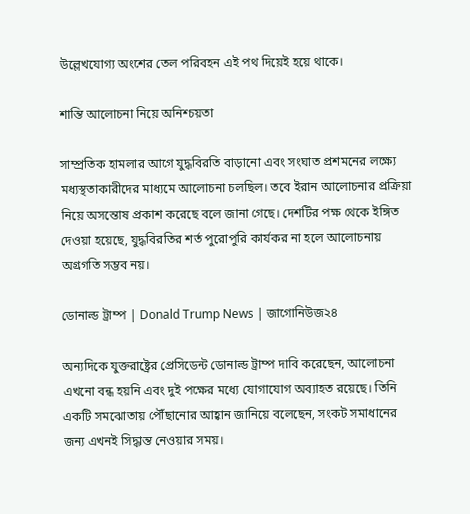উল্লেখযোগ্য অংশের তেল পরিবহন এই পথ দিয়েই হয়ে থাকে।

শান্তি আলোচনা নিয়ে অনিশ্চয়তা

সাম্প্রতিক হামলার আগে যুদ্ধবিরতি বাড়ানো এবং সংঘাত প্রশমনের লক্ষ্যে মধ্যস্থতাকারীদের মাধ্যমে আলোচনা চলছিল। তবে ইরান আলোচনার প্রক্রিয়া নিয়ে অসন্তোষ প্রকাশ করেছে বলে জানা গেছে। দেশটির পক্ষ থেকে ইঙ্গিত দেওয়া হয়েছে, যুদ্ধবিরতির শর্ত পুরোপুরি কার্যকর না হলে আলোচনায় অগ্রগতি সম্ভব নয়।

ডোনাল্ড ট্রাম্প | Donald Trump News | জাগোনিউজ২৪

অন্যদিকে যুক্তরাষ্ট্রের প্রেসিডেন্ট ডোনাল্ড ট্রাম্প দাবি করেছেন, আলোচনা এখনো বন্ধ হয়নি এবং দুই পক্ষের মধ্যে যোগাযোগ অব্যাহত রয়েছে। তিনি একটি সমঝোতায় পৌঁছানোর আহ্বান জানিয়ে বলেছেন, সংকট সমাধানের জন্য এখনই সিদ্ধান্ত নেওয়ার সময়।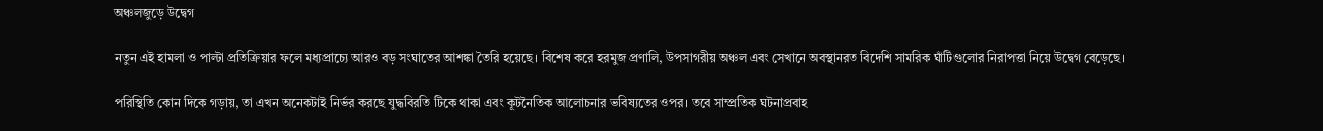অঞ্চলজুড়ে উদ্বেগ

নতুন এই হামলা ও পাল্টা প্রতিক্রিয়ার ফলে মধ্যপ্রাচ্যে আরও বড় সংঘাতের আশঙ্কা তৈরি হয়েছে। বিশেষ করে হরমুজ প্রণালি, উপসাগরীয় অঞ্চল এবং সেখানে অবস্থানরত বিদেশি সামরিক ঘাঁটিগুলোর নিরাপত্তা নিয়ে উদ্বেগ বেড়েছে।

পরিস্থিতি কোন দিকে গড়ায়, তা এখন অনেকটাই নির্ভর করছে যুদ্ধবিরতি টিকে থাকা এবং কূটনৈতিক আলোচনার ভবিষ্যতের ওপর। তবে সাম্প্রতিক ঘটনাপ্রবাহ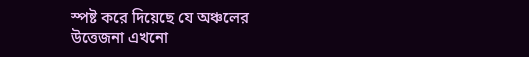স্পষ্ট করে দিয়েছে যে অঞ্চলের উত্তেজনা এখনো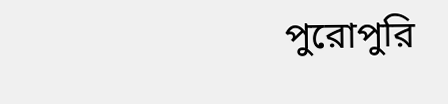পুরোপুরি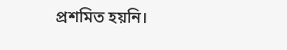প্রশমিত হয়নি।